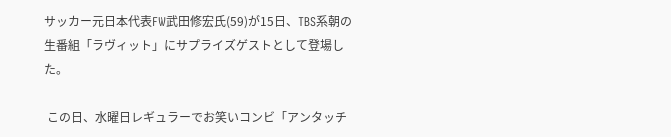サッカー元日本代表FW武田修宏氏(59)が15日、TBS系朝の生番組「ラヴィット」にサプライズゲストとして登場した。

 この日、水曜日レギュラーでお笑いコンビ「アンタッチ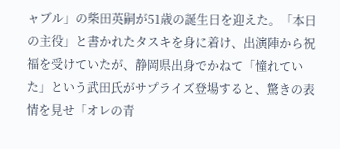ャブル」の柴田英嗣が51歳の誕生日を迎えた。「本日の主役」と書かれたタスキを身に着け、出演陣から祝福を受けていたが、静岡県出身でかねて「憧れていた」という武田氏がサプライズ登場すると、驚きの表情を見せ「オレの青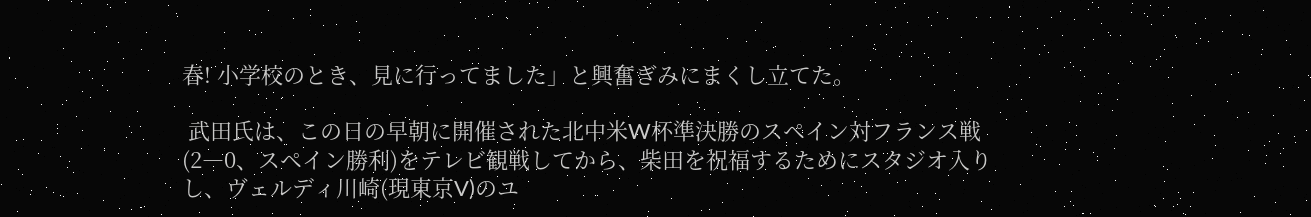春! 小学校のとき、見に行ってました」と興奮ぎみにまくし立てた。

 武田氏は、この日の早朝に開催された北中米W杯準決勝のスペイン対フランス戦(2―0、スペイン勝利)をテレビ観戦してから、柴田を祝福するためにスタジオ入りし、ヴェルディ川崎(現東京V)のユ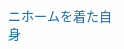ニホームを着た自身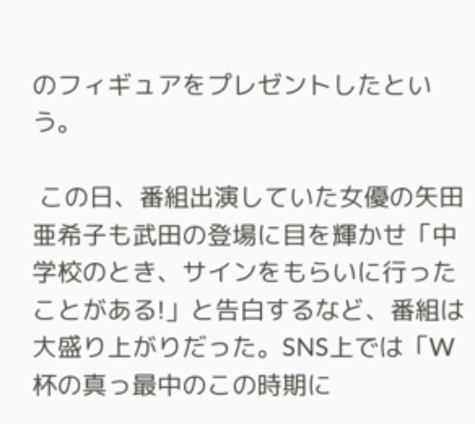のフィギュアをプレゼントしたという。

 この日、番組出演していた女優の矢田亜希子も武田の登場に目を輝かせ「中学校のとき、サインをもらいに行ったことがある!」と告白するなど、番組は大盛り上がりだった。SNS上では「W杯の真っ最中のこの時期に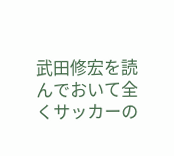武田修宏を読んでおいて全くサッカーの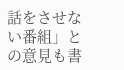話をさせない番組」との意見も書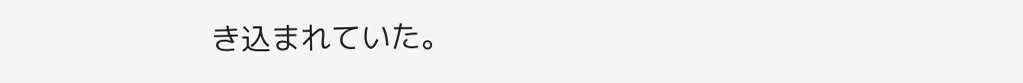き込まれていた。